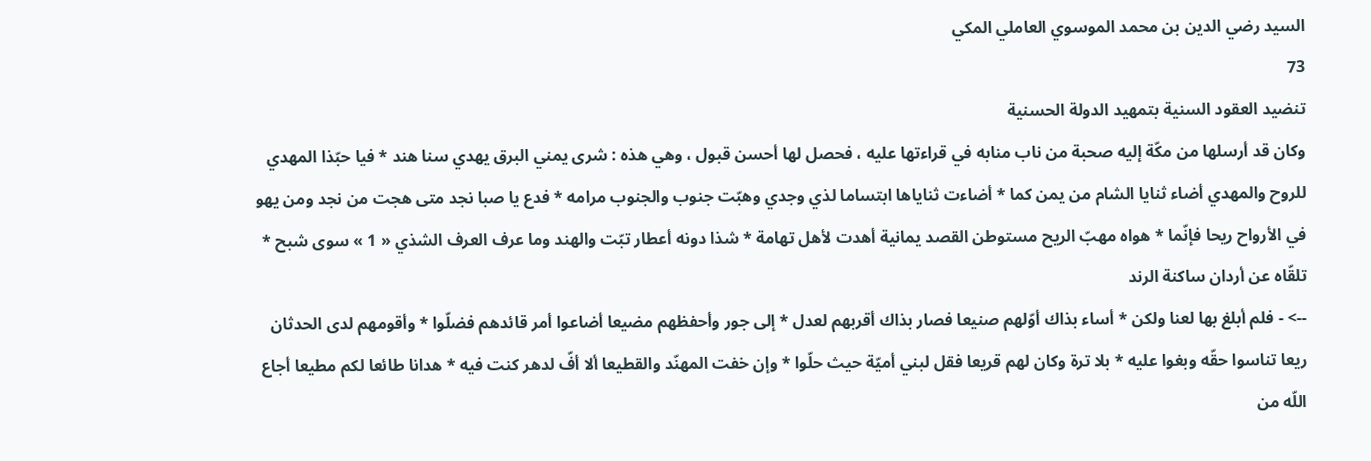السيد رضي الدين بن محمد الموسوي العاملي المكي
73
تنضيد العقود السنية بتمهيد الدولة الحسنية
وكان قد أرسلها من مكّة إليه صحبة من ناب منابه في قراءتها عليه ، فحصل لها أحسن قبول ، وهي هذه : شرى يمني البرق يهدي سنا هند * فيا حبّذا المهدي للروح والمهدي أضاء ثنايا الشام من يمن كما * أضاءت ثناياها ابتساما لذي وجدي وهبّت جنوب والجنوب مرامه * فدع يا صبا نجد متى هجت من نجد ومن يهو في الأرواح ريحا فإنّما * هواه مهبّ الريح مستوطن القصد يمانية أهدت لأهل تهامة * شذا دونه أعطار تبّت والهند وما عرف العرف الشذي « 1 » سوى شبح * تلقّاه عن أردان ساكنة الرند
--> - فلم أبلغ بها لعنا ولكن * أساء بذاك أوّلهم صنيعا فصار بذاك أقربهم لعدل * إلى جور وأحفظهم مضيعا أضاعوا أمر قائدهم فضلّوا * وأقومهم لدى الحدثان ريعا تناسوا حقّه وبغوا عليه * بلا ترة وكان لهم قريعا فقل لبني أميّة حيث حلّوا * وإن خفت المهنّد والقطيعا ألا أفّ لدهر كنت فيه * هدانا طائعا لكم مطيعا أجاع اللّه من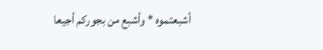أشبعتموه * وأشبع من بجوركم أجيعا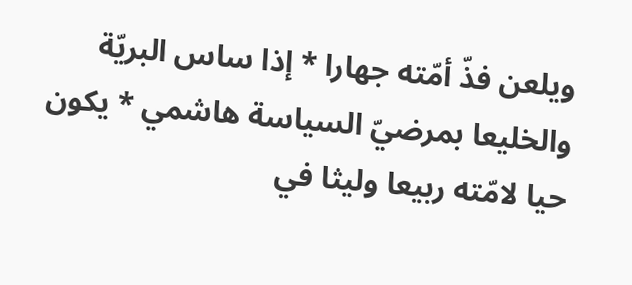ويلعن فذّ أمّته جهارا * إذا ساس البريّة والخليعا بمرضيّ السياسة هاشمي * يكون حيا لامّته ربيعا وليثا في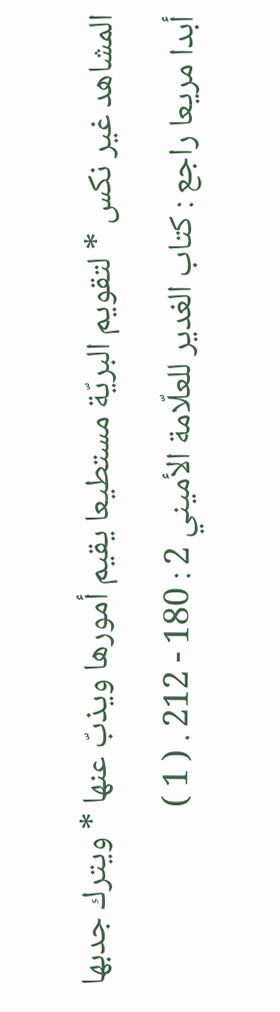المشاهد غير نكس * لتقويم البريّة مستطيعا يقيم أمورها ويذبّ عنها * ويترك جدبها أبدا مريعا راجع : كتاب الغدير للعلّامة الأميني 2 : 180 - 212 . ( 1 )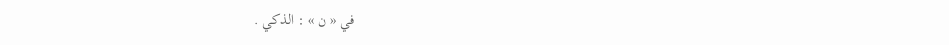في « ن » : الذكي .